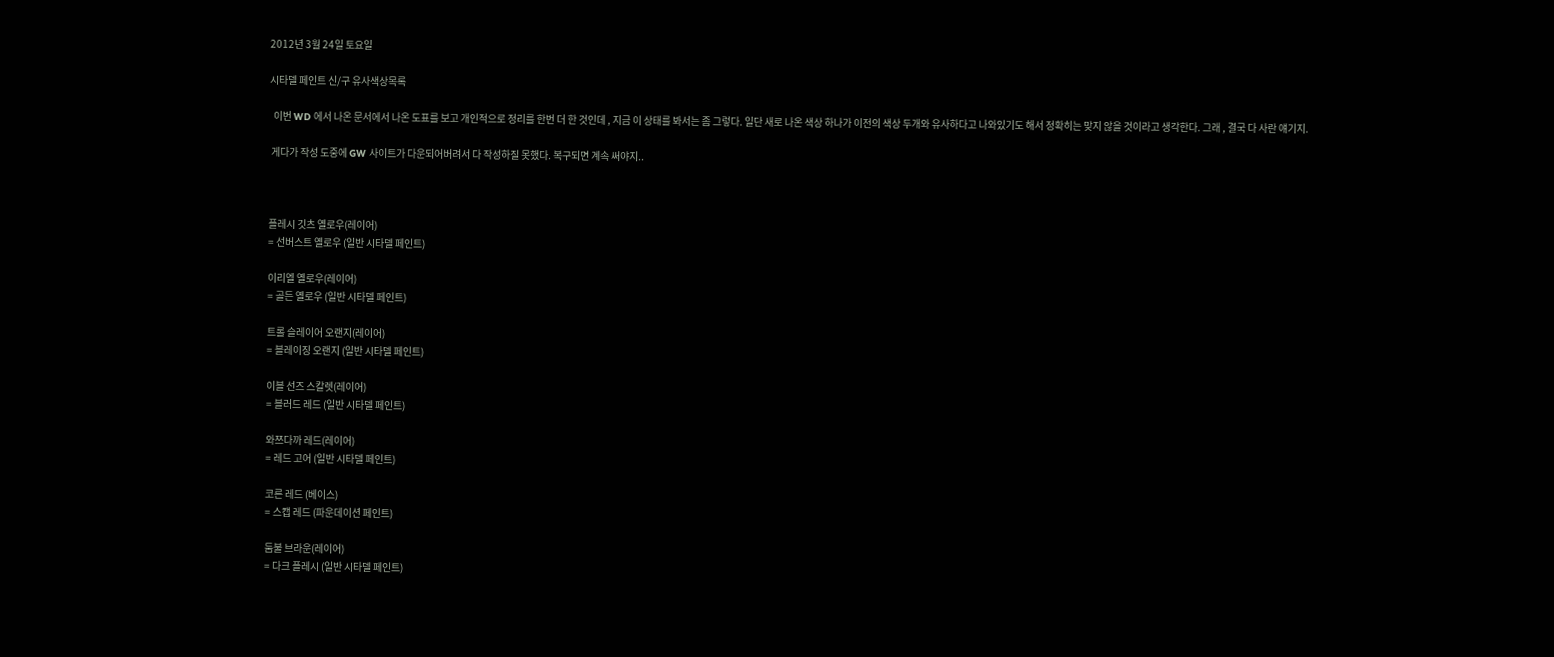2012년 3월 24일 토요일

시타델 페인트 신/구 유사색상목록

  이번 WD 에서 나온 문서에서 나온 도표를 보고 개인적으로 정리를 한번 더 한 것인데 , 지금 이 상태를 봐서는 좀 그렇다. 일단 새로 나온 색상 하나가 이전의 색상 두개와 유사하다고 나와있기도 해서 정확히는 맞지 않을 것이라고 생각한다. 그래 , 결국 다 사란 얘기지.

 게다가 작성 도중에 GW 사이트가 다운되어버려서 다 작성하질 못했다. 복구되면 계속 써야지..



플레시 깃츠 옐로우(레이어)
= 선버스트 옐로우 (일반 시타델 페인트)

이리엘 옐로우(레이어)
= 골든 옐로우 (일반 시타델 페인트)

트롤 슬레이어 오랜지(레이어)
= 블레이징 오랜지 (일반 시타델 페인트)

이블 선즈 스칼렛(레이어)
= 블러드 레드 (일반 시타델 페인트)

와쯔다까 레드(레이어)
= 레드 고어 (일반 시타델 페인트)

코른 레드 (베이스)
= 스캡 레드 (파운데이션 페인트)

둠불 브라운(레이어)
= 다크 플레시 (일반 시타델 페인트)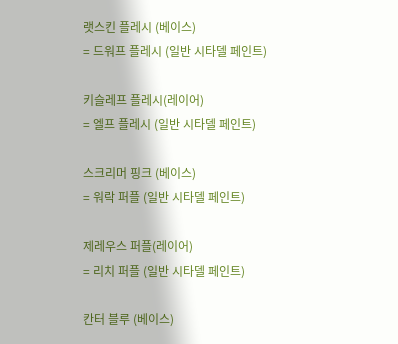랫스킨 플레시 (베이스)
= 드워프 플레시 (일반 시타델 페인트)

키슬레프 플레시(레이어)
= 엘프 플레시 (일반 시타델 페인트)

스크리머 핑크 (베이스)
= 워락 퍼플 (일반 시타델 페인트)

제레우스 퍼플(레이어)
= 리치 퍼플 (일반 시타델 페인트)

칸터 블루 (베이스)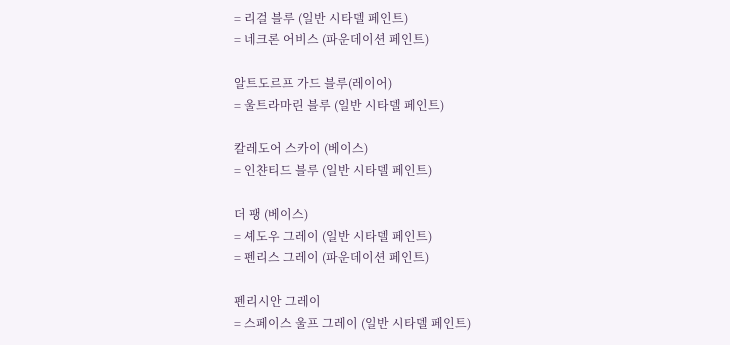= 리걸 블루 (일반 시타델 페인트)
= 네크론 어비스 (파운데이션 페인트)

알트도르프 가드 블루(레이어)
= 울트라마린 블루 (일반 시타델 페인트)

칼레도어 스카이 (베이스)
= 인챤티드 블루 (일반 시타델 페인트)

더 팽 (베이스)
= 셰도우 그레이 (일반 시타델 페인트)
= 펜리스 그레이 (파운데이션 페인트)

펜리시안 그레이
= 스페이스 울프 그레이 (일반 시타델 페인트)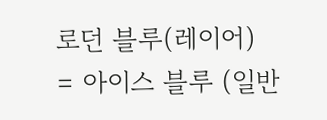로던 블루(레이어)
= 아이스 블루 (일반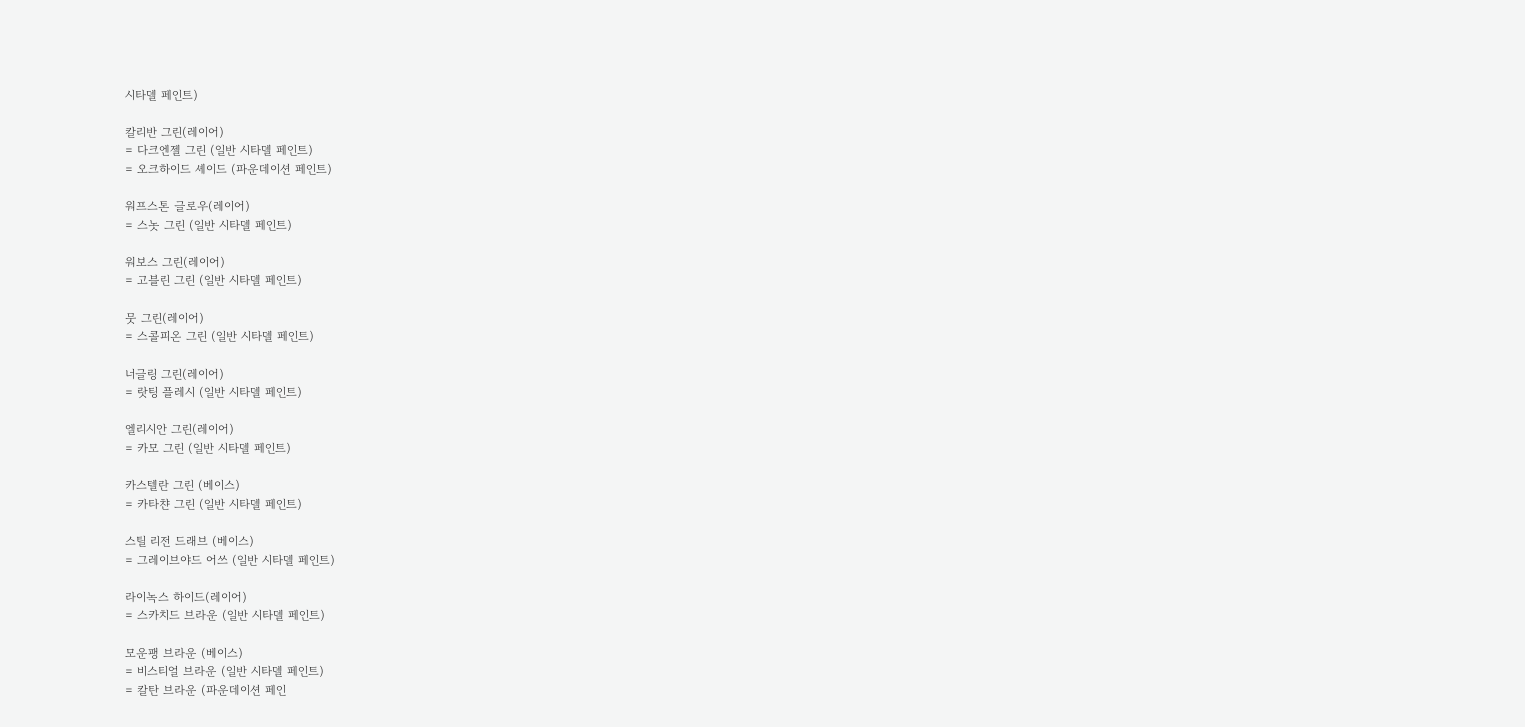시타델 페인트)

칼리반 그린(레이어)
= 다크엔젤 그린 (일반 시타델 페인트)
= 오크하이드 셰이드 (파운데이션 페인트)

워프스톤 글로우(레이어)
= 스놋 그린 (일반 시타델 페인트)

워보스 그린(레이어)
= 고블린 그린 (일반 시타델 페인트)

뭇 그린(레이어)
= 스콜피온 그린 (일반 시타델 페인트)

너글링 그린(레이어)
= 랏팅 플레시 (일반 시타델 페인트)

엘리시안 그린(레이어)
= 카모 그린 (일반 시타델 페인트)

카스텔란 그린 (베이스)
= 카타챤 그린 (일반 시타델 페인트)

스틸 리전 드래브 (베이스)
= 그레이브야드 어쓰 (일반 시타델 페인트)

라이녹스 하이드(레이어)
= 스카치드 브라운 (일반 시타델 페인트)

모운팽 브라운 (베이스)
= 비스티얼 브라운 (일반 시타델 페인트)
= 칼탄 브라운 (파운데이션 페인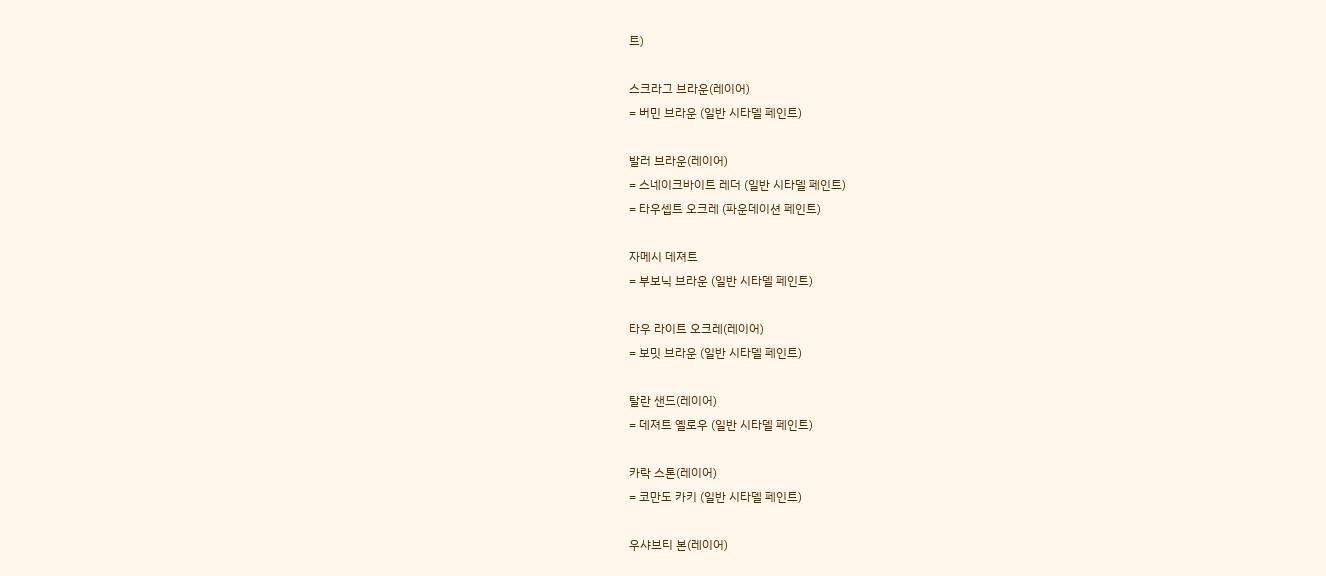트)

스크라그 브라운(레이어)
= 버민 브라운 (일반 시타델 페인트)

발러 브라운(레이어)
= 스네이크바이트 레더 (일반 시타델 페인트)
= 타우셉트 오크레 (파운데이션 페인트)

자메시 데져트
= 부보닉 브라운 (일반 시타델 페인트)

타우 라이트 오크레(레이어)
= 보밋 브라운 (일반 시타델 페인트)

탈란 샌드(레이어)
= 데져트 옐로우 (일반 시타델 페인트)

카락 스톤(레이어)
= 코만도 카키 (일반 시타델 페인트)

우샤브티 본(레이어)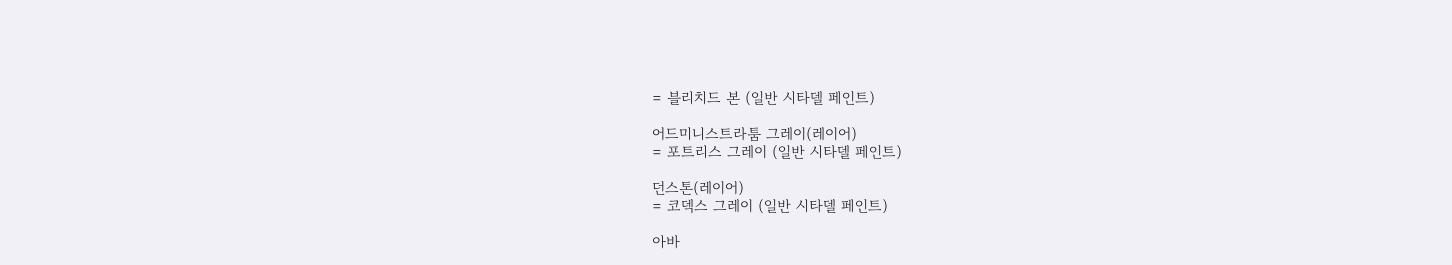= 블리치드 본 (일반 시타델 페인트)

어드미니스트라툼 그레이(레이어)
= 포트리스 그레이 (일반 시타델 페인트)

던스톤(레이어)
= 코덱스 그레이 (일반 시타델 페인트)

아바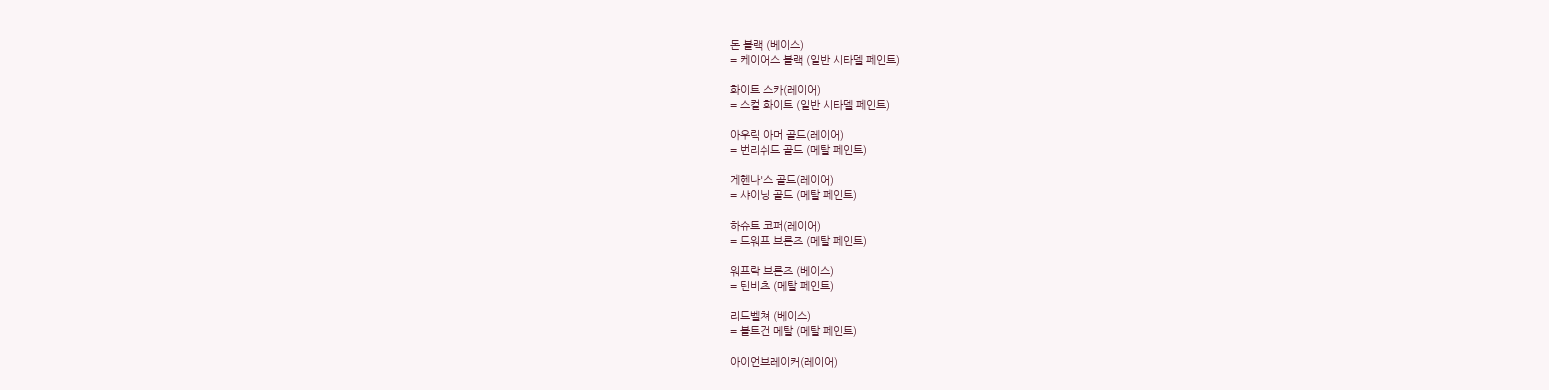돈 블랙 (베이스)
= 케이어스 블랙 (일반 시타델 페인트)

화이트 스카(레이어)
= 스컬 화이트 (일반 시타델 페인트)

아우릭 아머 골드(레이어)
= 번리쉬드 골드 (메탈 페인트)

게헨나'스 골드(레이어)
= 샤이닝 골드 (메탈 페인트)

하슈트 코퍼(레이어)
= 드워프 브론즈 (메탈 페인트)

워프락 브론즈 (베이스)
= 틴비츠 (메탈 페인트)

리드벨쳐 (베이스)
= 볼트건 메탈 (메탈 페인트)

아이언브레이커(레이어)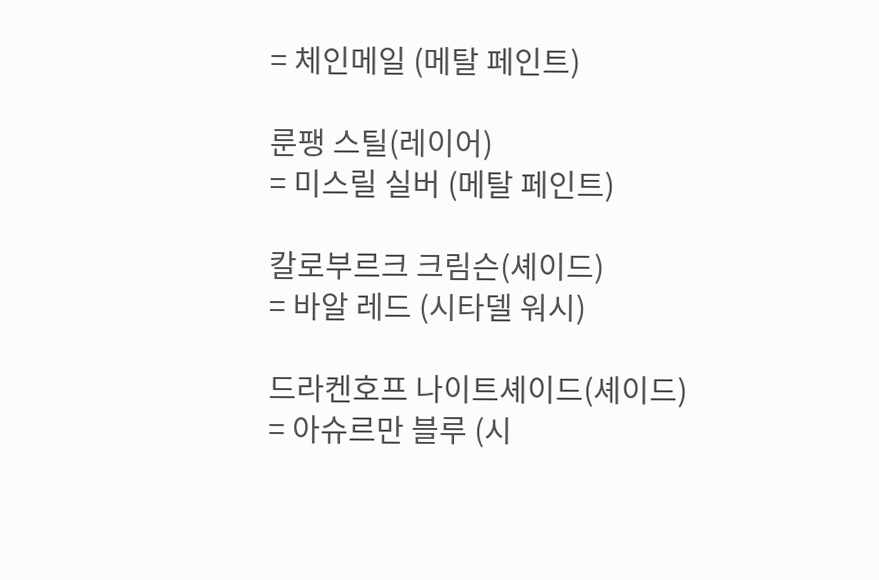= 체인메일 (메탈 페인트)

룬팽 스틸(레이어)
= 미스릴 실버 (메탈 페인트)

칼로부르크 크림슨(셰이드)
= 바알 레드 (시타델 워시)

드라켄호프 나이트셰이드(셰이드)
= 아슈르만 블루 (시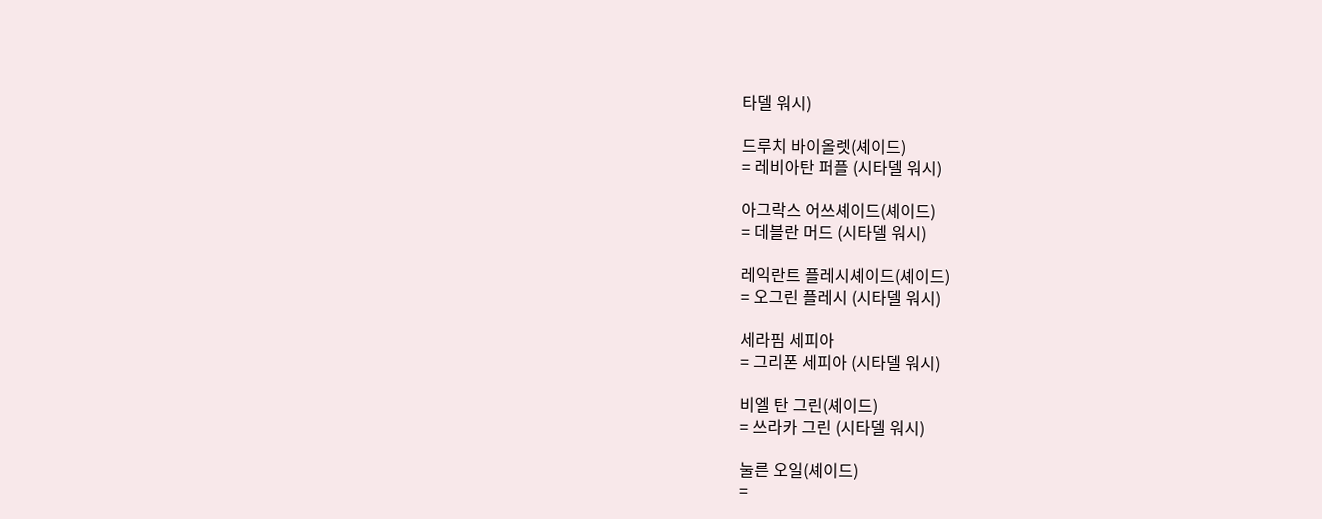타델 워시)

드루치 바이올렛(셰이드)
= 레비아탄 퍼플 (시타델 워시)

아그락스 어쓰셰이드(셰이드)
= 데블란 머드 (시타델 워시)

레익란트 플레시셰이드(셰이드)
= 오그린 플레시 (시타델 워시)

세라핌 세피아
= 그리폰 세피아 (시타델 워시)

비엘 탄 그린(셰이드)
= 쓰라카 그린 (시타델 워시)

눌른 오일(셰이드)
=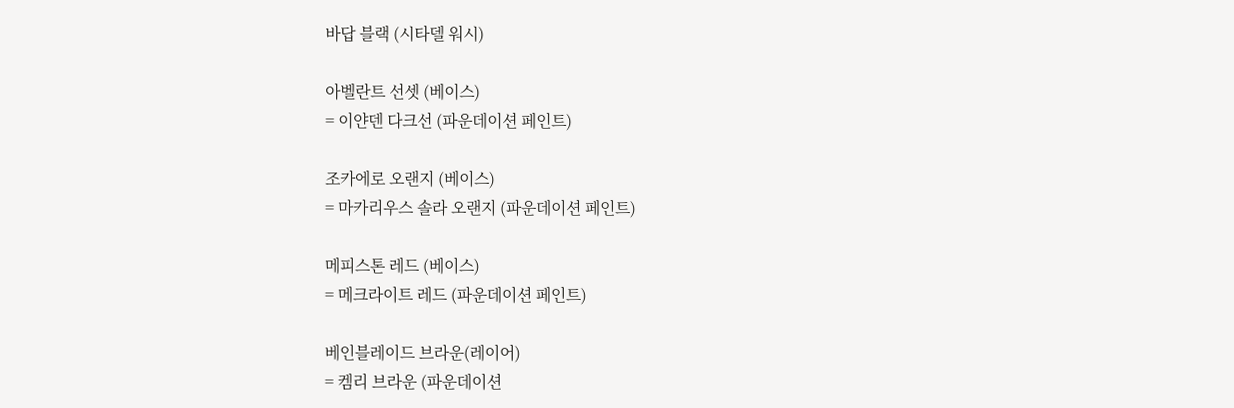바답 블랙 (시타델 워시)

아벨란트 선셋 (베이스)
= 이얀덴 다크선 (파운데이션 페인트)

조카에로 오랜지 (베이스)
= 마카리우스 솔라 오랜지 (파운데이션 페인트)

메피스톤 레드 (베이스)
= 메크라이트 레드 (파운데이션 페인트)

베인블레이드 브라운(레이어)
= 켐리 브라운 (파운데이션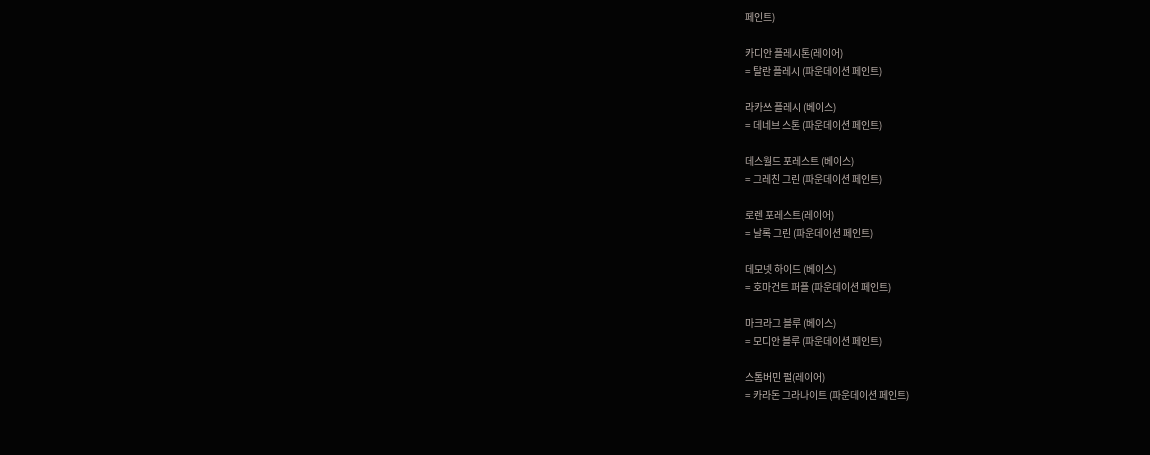페인트)

카디안 플레시톤(레이어)
= 탈란 플레시 (파운데이션 페인트)

라카쓰 플레시 (베이스)
= 데네브 스톤 (파운데이션 페인트)

데스월드 포레스트 (베이스)
= 그레친 그린 (파운데이션 페인트)

로렌 포레스트(레이어)
= 날록 그린 (파운데이션 페인트)

데모넷 하이드 (베이스)
= 호마건트 퍼플 (파운데이션 페인트)

마크라그 블루 (베이스)
= 모디안 블루 (파운데이션 페인트)

스톰버민 펄(레이어)
= 카라돈 그라나이트 (파운데이션 페인트)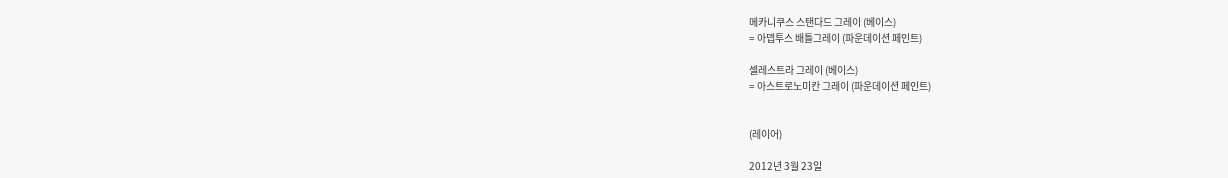메카니쿠스 스탠다드 그레이 (베이스)
= 아뎁투스 배틀그레이 (파운데이션 페인트)

셀레스트라 그레이 (베이스)
= 아스트로노미칸 그레이 (파운데이션 페인트)


(레이어)

2012년 3월 23일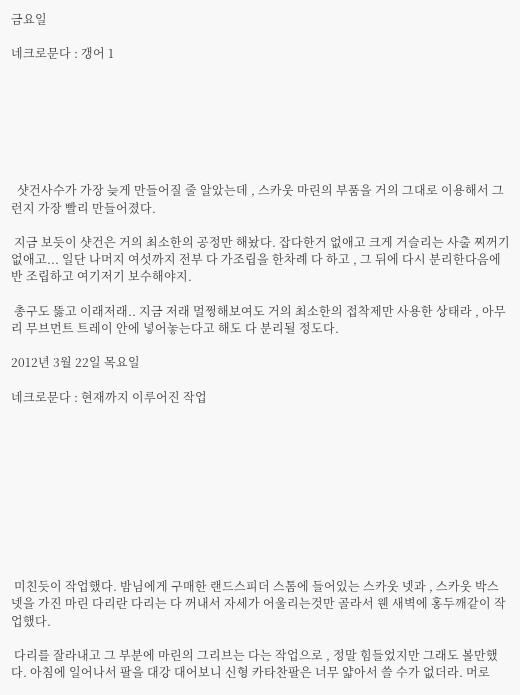금요일

네크로문다 : 갱어 1







  샷건사수가 가장 늦게 만들어질 줄 알았는데 , 스카웃 마린의 부품을 거의 그대로 이용해서 그런지 가장 빨리 만들어졌다.

 지금 보듯이 샷건은 거의 최소한의 공정만 해놨다. 잡다한거 없애고 크게 거슬리는 사출 찌꺼기 없애고... 일단 나머지 여섯까지 전부 다 가조립을 한차례 다 하고 , 그 뒤에 다시 분리한다음에 반 조립하고 여기저기 보수해야지.

 총구도 뚫고 이래저래.. 지금 저래 멀쩡해보여도 거의 최소한의 접착제만 사용한 상태라 , 아무리 무브먼트 트레이 안에 넣어놓는다고 해도 다 분리될 정도다.

2012년 3월 22일 목요일

네크로문다 : 현재까지 이루어진 작업










 미친듯이 작업했다. 밤님에게 구매한 랜드스피더 스톰에 들어있는 스카웃 넷과 , 스카웃 박스 넷을 가진 마린 다리란 다리는 다 꺼내서 자세가 어울리는것만 골라서 웬 새벽에 홍두깨같이 작업했다.

 다리를 잘라내고 그 부분에 마린의 그리브는 다는 작업으로 , 정말 힘들었지만 그래도 볼만했다. 아침에 일어나서 팔을 대강 대어보니 신형 카타찬팔은 너무 얇아서 쓸 수가 없더라. 머로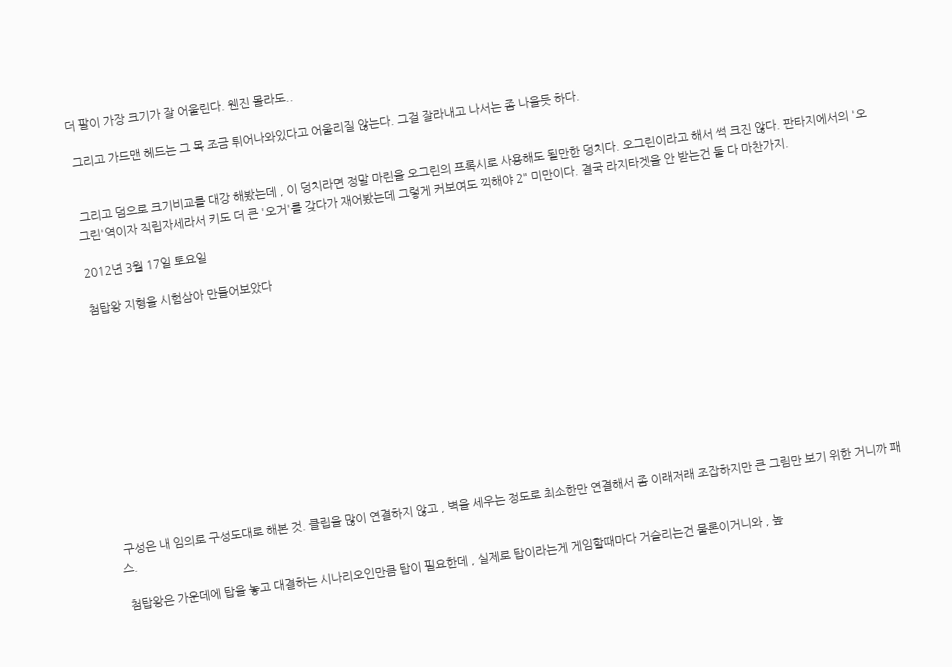더 팔이 가장 크기가 잘 어울린다. 웬진 몰라도..

 그리고 가드맨 헤드는 그 목 조금 튀어나와있다고 어울리질 않는다. 그걸 잘라내고 나서는 좀 나을듯 하다.


 그리고 덤으로 크기비교를 대강 해봤는데 , 이 덩치라면 정말 마린을 오그린의 프록시로 사용해도 될만한 덩치다. 오그린이라고 해서 썩 크진 않다. 판타지에서의 '오그린'역이자 직립자세라서 키도 더 큰 '오거'를 갖다가 재어봤는데 그렇게 커보여도 끽해야 2" 미만이다. 결국 라지타겟을 안 받는건 둘 다 마찬가지.

2012년 3월 17일 토요일

첨탑왕 지형을 시험삼아 만들어보았다












 구성은 내 임의로 구성도대로 해본 것. 클립을 많이 연결하지 않고 , 벽을 세우는 정도로 최소한만 연결해서 좀 이래저래 조잡하지만 큰 그림만 보기 위한 거니까 패스.

 첨탑왕은 가운데에 탑을 놓고 대결하는 시나리오인만큼 탑이 필요한데 , 실제로 탑이라는게 게임할때마다 거슬리는건 물론이거니와 , 높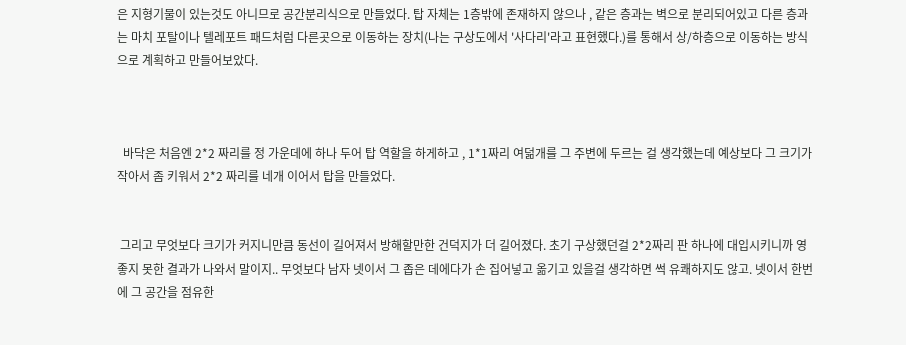은 지형기물이 있는것도 아니므로 공간분리식으로 만들었다. 탑 자체는 1층밖에 존재하지 않으나 , 같은 층과는 벽으로 분리되어있고 다른 층과는 마치 포탈이나 텔레포트 패드처럼 다른곳으로 이동하는 장치(나는 구상도에서 '사다리'라고 표현했다.)를 통해서 상/하층으로 이동하는 방식으로 계획하고 만들어보았다.



  바닥은 처음엔 2*2 짜리를 정 가운데에 하나 두어 탑 역할을 하게하고 , 1*1짜리 여덞개를 그 주변에 두르는 걸 생각했는데 예상보다 그 크기가 작아서 좀 키워서 2*2 짜리를 네개 이어서 탑을 만들었다.


 그리고 무엇보다 크기가 커지니만큼 동선이 길어져서 방해할만한 건덕지가 더 길어졌다. 초기 구상했던걸 2*2짜리 판 하나에 대입시키니까 영 좋지 못한 결과가 나와서 말이지.. 무엇보다 남자 넷이서 그 좁은 데에다가 손 집어넣고 옮기고 있을걸 생각하면 썩 유쾌하지도 않고. 넷이서 한번에 그 공간을 점유한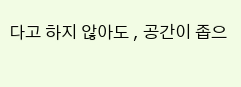다고 하지 않아도 , 공간이 좁으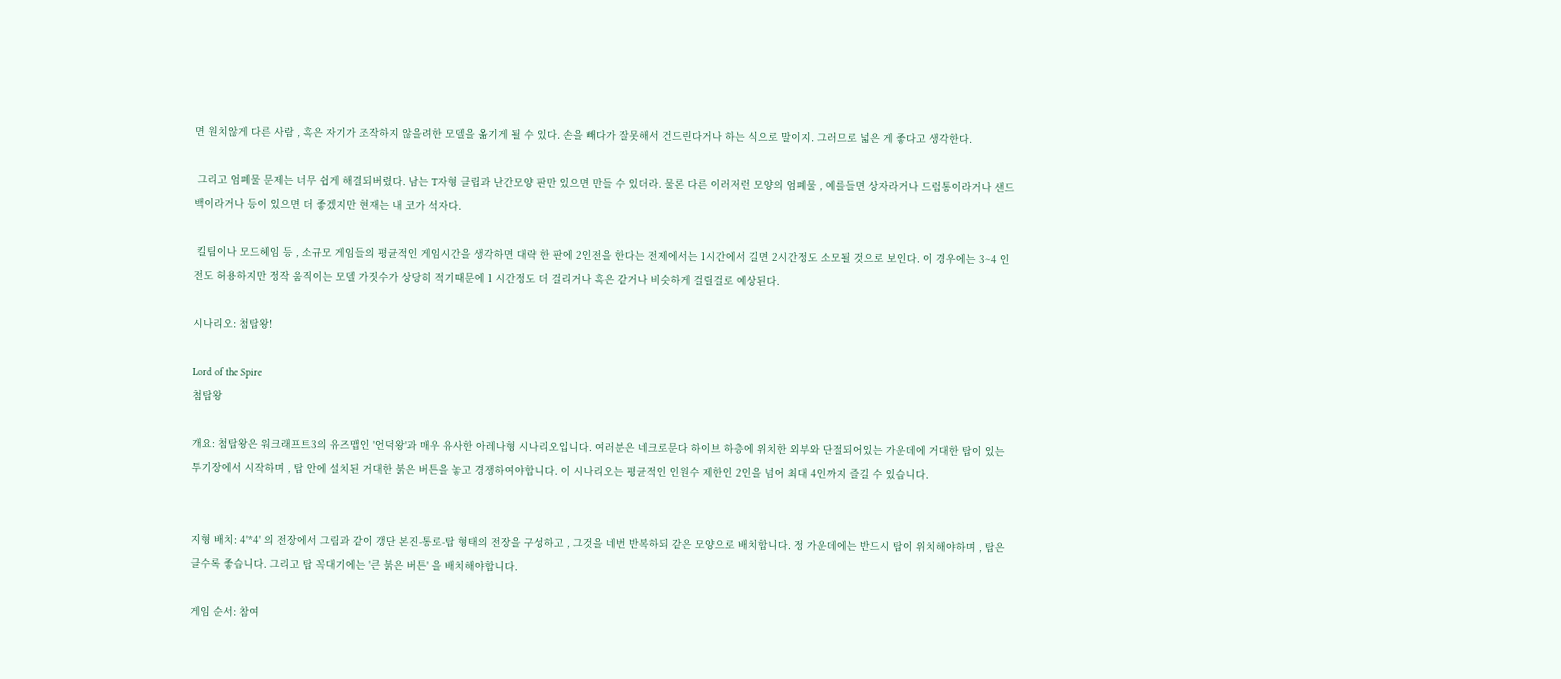면 원치않게 다른 사람 , 혹은 자기가 조작하지 않을려한 모델을 옮기게 될 수 있다. 손을 빼다가 잘못해서 건드린다거나 하는 식으로 말이지. 그러므로 넓은 게 좋다고 생각한다.

 그리고 엄폐물 문제는 너무 쉽게 해결되버렸다. 남는 T자형 클립과 난간모양 판만 있으면 만들 수 있더라. 물론 다른 이러저런 모양의 엄폐물 , 예를들면 상자라거나 드럼통이라거나 샌드백이라거나 등이 있으면 더 좋겠지만 현재는 내 코가 석자다.

 킬팀이나 모드헤임 등 , 소규모 게임들의 평균적인 게임시간을 생각하면 대략 한 판에 2인전을 한다는 전제에서는 1시간에서 길면 2시간정도 소모될 것으로 보인다. 이 경우에는 3~4 인전도 허용하지만 정작 움직이는 모델 가짓수가 상당히 적기때문에 1 시간정도 더 걸리거나 혹은 같거나 비슷하게 걸릴걸로 예상된다.

시나리오: 첨탑왕!

Lord of the Spire
첨탑왕

개요: 첨탑왕은 워크래프트3의 유즈맵인 '언덕왕'과 매우 유사한 아레나형 시나리오입니다. 여러분은 네크로문다 하이브 하층에 위치한 외부와 단절되어있는 가운데에 거대한 탑이 있는 투기장에서 시작하며 , 탑 안에 설치된 거대한 붉은 버튼을 놓고 경쟁하여야합니다. 이 시나리오는 평균적인 인원수 제한인 2인을 넘어 최대 4인까지 즐길 수 있습니다.


지형 배치: 4'*4' 의 전장에서 그림과 같이 갱단 본진-통로-탑 형태의 전장을 구성하고 , 그것을 네번 반복하되 같은 모양으로 배치합니다. 정 가운데에는 반드시 탑이 위치해야하며 , 탑은 클수록 좋습니다. 그리고 탑 꼭대기에는 '큰 붉은 버튼' 을 배치해야합니다.

게임 순서: 참여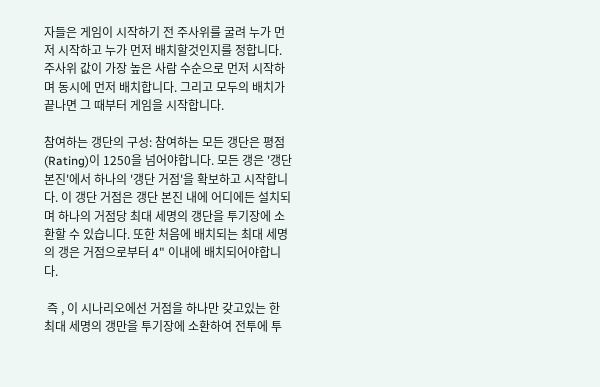자들은 게임이 시작하기 전 주사위를 굴려 누가 먼저 시작하고 누가 먼저 배치할것인지를 정합니다. 주사위 값이 가장 높은 사람 수순으로 먼저 시작하며 동시에 먼저 배치합니다. 그리고 모두의 배치가 끝나면 그 때부터 게임을 시작합니다.

참여하는 갱단의 구성: 참여하는 모든 갱단은 평점(Rating)이 1250을 넘어야합니다. 모든 갱은 '갱단 본진'에서 하나의 '갱단 거점'을 확보하고 시작합니다. 이 갱단 거점은 갱단 본진 내에 어디에든 설치되며 하나의 거점당 최대 세명의 갱단을 투기장에 소환할 수 있습니다. 또한 처음에 배치되는 최대 세명의 갱은 거점으로부터 4" 이내에 배치되어야합니다.

 즉 , 이 시나리오에선 거점을 하나만 갖고있는 한 최대 세명의 갱만을 투기장에 소환하여 전투에 투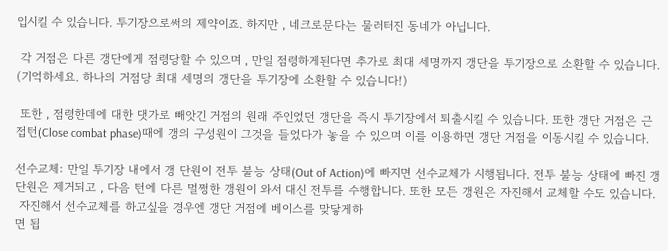입시킬 수 있습니다. 투기장으로써의 제약이죠. 하지만 , 네크로문다는 물러터진 동네가 아닙니다.

 각 거점은 다른 갱단에게 점령당할 수 있으며 , 만일 점령하게된다면 추가로 최대 세명까지 갱단을 투기장으로 소환할 수 있습니다. (기억하세요. 하나의 거점당 최대 세명의 갱단을 투기장에 소환할 수 있습니다!)

 또한 , 점령한데에 대한 댓가로 빼앗긴 거점의 원래 주인었던 갱단을 즉시 투기장에서 퇴출시킬 수 있습니다. 또한 갱단 거점은 근접턴(Close combat phase)때에 갱의 구성원이 그것을 들었다가 놓을 수 있으며 이를 이용하면 갱단 거점을 이동시킬 수 있습니다.

선수교체: 만일 투기장 내에서 갱 단원이 전투 불능 상태(Out of Action)에 빠지면 선수교체가 시행됩니다. 전투 불능 상태에 빠진 갱 단원은 제거되고 , 다음 턴에 다른 멀쩡한 갱원이 와서 대신 전투를 수행합니다. 또한 모든 갱원은 자진해서 교체할 수도 있습니다.
 자진해서 선수교체를 하고싶을 경우엔 갱단 거점에 베이스를 맞닿게하
면 됩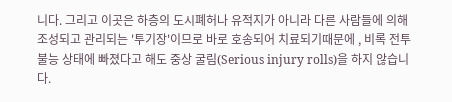니다. 그리고 이곳은 하층의 도시폐허나 유적지가 아니라 다른 사람들에 의해 조성되고 관리되는 '투기장'이므로 바로 호송되어 치료되기때문에 , 비록 전투 불능 상태에 빠졌다고 해도 중상 굴림(Serious injury rolls)을 하지 않습니다.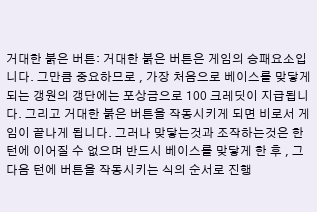거대한 붉은 버튼: 거대한 붉은 버튼은 게임의 승패요소입니다. 그만큼 중요하므로 , 가장 처음으로 베이스를 맞닿게되는 갱원의 갱단에는 포상금으로 100 크레딧이 지급됩니다. 그리고 거대한 붉은 버튼을 작동시키게 되면 비로서 게임이 끝나게 됩니다. 그러나 맞닿는것과 조작하는것은 한 턴에 이어질 수 없으며 반드시 베이스를 맞닿게 한 후 , 그 다음 턴에 버튼을 작동시키는 식의 순서로 진행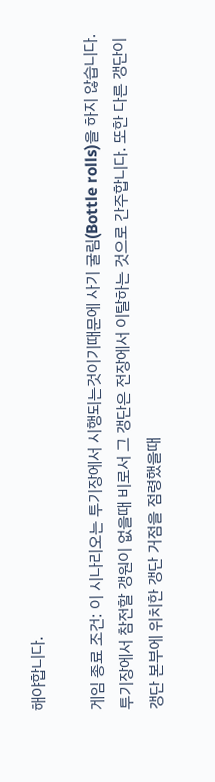해야합니다.

게임 종료 조건: 이 시나리오는 투기장에서 시행되는것이기때문에 사기 굴림(Bottle rolls)을 하지 않습니다. 투기장에서 참전할 갱원이 없을때 비로서 그 갱단은 전장에서 이탈하는 것으로 간주합니다. 또한 다른 갱단이 갱단 본부에 위치한 갱단 거점을 점령했을때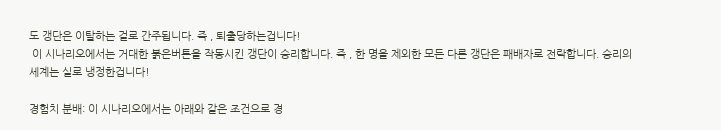도 갱단은 이탈하는 걸로 간주됩니다. 즉 , 퇴출당하는겁니다!
 이 시나리오에서는 거대한 붉은버튼을 작동시킨 갱단이 승리합니다. 즉 , 한 명을 제외한 모든 다른 갱단은 패배자로 전락합니다. 승리의 세계는 실로 냉정한겁니다!

경험치 분배: 이 시나리오에서는 아래와 같은 조건으로 경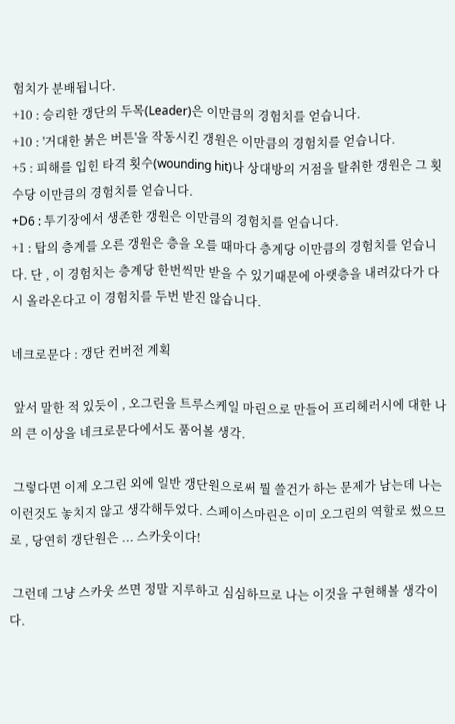험치가 분배됩니다.
+10 : 승리한 갱단의 두목(Leader)은 이만큼의 경험치를 얻습니다.
+10 : '거대한 붉은 버튼'을 작동시킨 갱원은 이만큼의 경험치를 얻습니다.
+5 : 피해를 입힌 타격 횟수(wounding hit)나 상대방의 거점을 탈취한 갱원은 그 횟수당 이만큼의 경험치를 얻습니다.
+D6 : 투기장에서 생존한 갱원은 이만큼의 경험치를 얻습니다.
+1 : 탑의 층계를 오른 갱원은 층을 오를 때마다 층계당 이만큼의 경험치를 얻습니다. 단 , 이 경험치는 층계당 한번씩만 받을 수 있기때문에 아랫층을 내려갔다가 다시 올라온다고 이 경험치를 두번 받진 않습니다.

네크로문다 : 갱단 컨버전 계획

 앞서 말한 적 있듯이 , 오그린을 트루스케일 마린으로 만들어 프리헤러시에 대한 나의 큰 이상을 네크로문다에서도 품어볼 생각.

 그렇다면 이제 오그린 외에 일반 갱단원으로써 뭘 쓸건가 하는 문제가 남는데 나는 이런것도 놓치지 않고 생각해두었다. 스페이스마린은 이미 오그린의 역할로 썼으므로 , 당연히 갱단원은 ... 스카웃이다!

 그런데 그냥 스카웃 쓰면 정말 지루하고 심심하므로 나는 이것을 구현해볼 생각이다.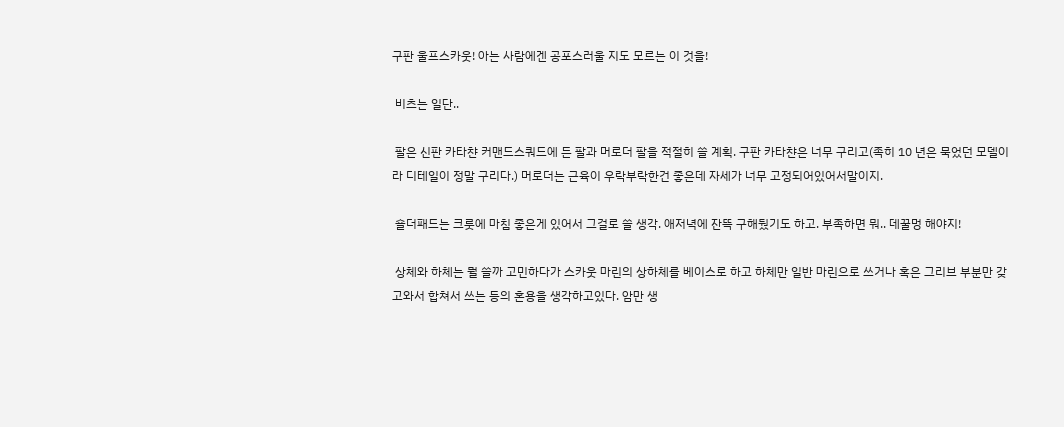구판 울프스카웃! 아는 사람에겐 공포스러울 지도 모르는 이 것을!

 비츠는 일단..

 팔은 신판 카타챤 커맨드스쿼드에 든 팔과 머로더 팔을 적절히 쓸 계획. 구판 카타챤은 너무 구리고(족히 10 년은 묵었던 모델이라 디테일이 정말 구리다.) 머로더는 근육이 우락부락한건 좋은데 자세가 너무 고정되어있어서말이지.

 숄더패드는 크룻에 마침 좋은게 있어서 그걸로 쓸 생각. 애저녁에 잔뜩 구해뒀기도 하고. 부족하면 뭐.. 데꿀멍 해야지!

 상체와 하체는 뭘 쓸까 고민하다가 스카웃 마린의 상하체를 베이스로 하고 하체만 일반 마린으로 쓰거나 혹은 그리브 부분만 갖고와서 합쳐서 쓰는 등의 혼용을 생각하고있다. 암만 생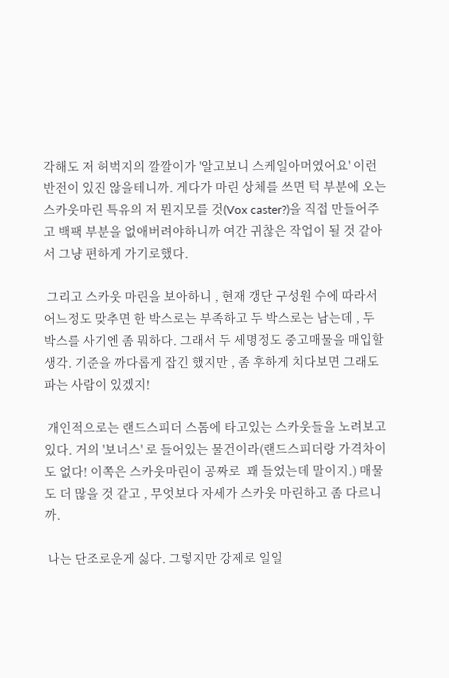각해도 저 허벅지의 깔깔이가 '알고보니 스케일아머였어요' 이런 반전이 있진 않을테니까. 게다가 마린 상체를 쓰면 턱 부분에 오는 스카웃마린 특유의 저 뭔지모를 것(Vox caster?)을 직접 만들어주고 백팩 부분을 없애버려야하니까 여간 귀찮은 작업이 될 것 같아서 그냥 편하게 가기로했다.

 그리고 스카웃 마린을 보아하니 , 현재 갱단 구성원 수에 따라서 어느정도 맞추면 한 박스로는 부족하고 두 박스로는 남는데 , 두 박스를 사기엔 좀 뭐하다. 그래서 두 세명정도 중고매물을 매입할 생각. 기준을 까다롭게 잡긴 했지만 , 좀 후하게 치다보면 그래도 파는 사람이 있겠지!

 개인적으로는 랜드스피더 스톰에 타고있는 스카웃들을 노려보고있다. 거의 '보너스' 로 들어있는 물건이라(랜드스피더랑 가격차이도 없다! 이쪽은 스카웃마린이 공짜로  꽤 들었는데 말이지.) 매물도 더 많을 것 같고 , 무엇보다 자세가 스카웃 마린하고 좀 다르니까.

 나는 단조로운게 싫다. 그렇지만 강제로 일일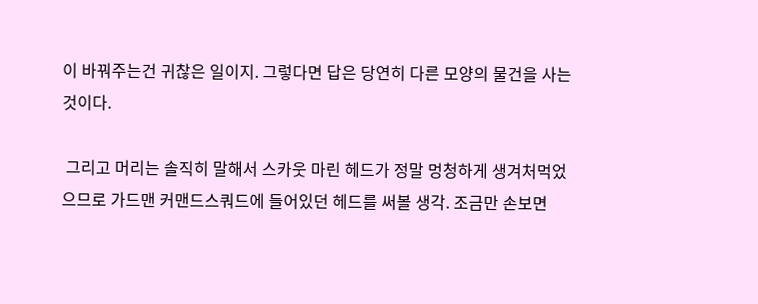이 바꿔주는건 귀찮은 일이지. 그렇다면 답은 당연히 다른 모양의 물건을 사는 것이다.

 그리고 머리는 솔직히 말해서 스카웃 마린 헤드가 정말 멍청하게 생겨처먹었으므로 가드맨 커맨드스쿼드에 들어있던 헤드를 써볼 생각. 조금만 손보면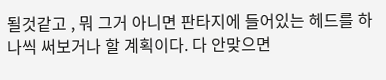될것같고 , 뭐 그거 아니면 판타지에 들어있는 헤드를 하나씩 써보거나 할 계획이다. 다 안맞으면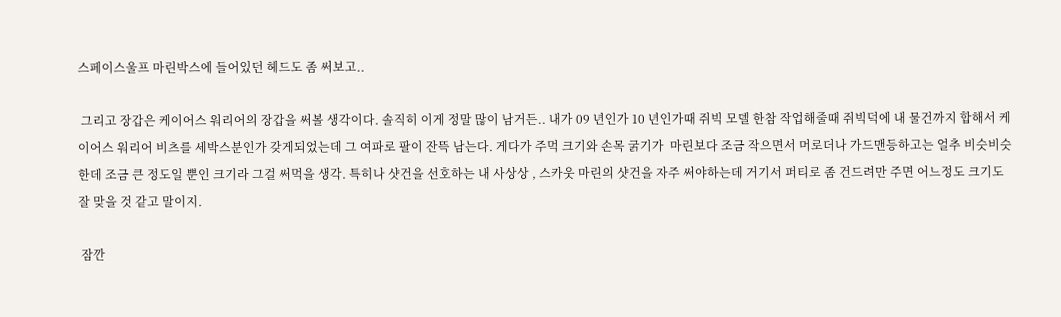스페이스울프 마린박스에 들어있던 헤드도 좀 써보고..

 그리고 장갑은 케이어스 워리어의 장갑을 써볼 생각이다. 솔직히 이게 정말 많이 남거든.. 내가 09 년인가 10 년인가때 쥐빅 모델 한참 작업해줄때 쥐빅덕에 내 물건까지 합해서 케이어스 워리어 비츠를 세박스분인가 갖게되었는데 그 여파로 팔이 잔뜩 남는다. 게다가 주먹 크기와 손목 굵기가  마린보다 조금 작으면서 머로더나 가드맨등하고는 얼추 비슷비슷한데 조금 큰 정도일 뿐인 크기라 그걸 써먹을 생각. 특히나 샷건을 선호하는 내 사상상 , 스카웃 마린의 샷건을 자주 써야하는데 거기서 퍼티로 좀 건드려만 주면 어느정도 크기도 잘 맞을 것 같고 말이지.

 잠깐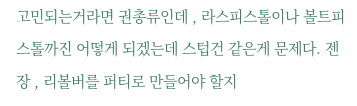고민되는거라면 권총류인데 , 라스피스톨이나 볼트피스톨까진 어떻게 되겠는데 스텁건 같은게 문제다. 젠장 , 리볼버를 퍼티로 만들어야 할지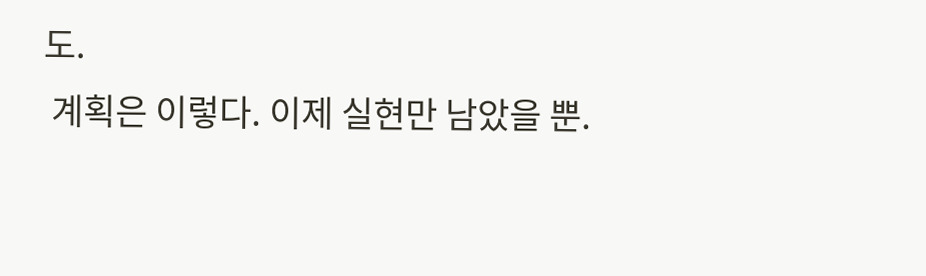도.
 계획은 이렇다. 이제 실현만 남았을 뿐.